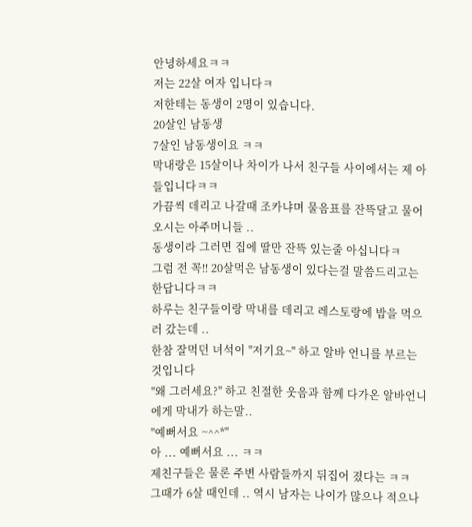안녕하세요ㅋㅋ
저는 22살 여자 입니다ㅋ
저한테는 동생이 2명이 있습니다.
20살인 남동생
7살인 남동생이요 ㅋㅋ
막내랑은 15살이나 차이가 나서 친구들 사이에서는 제 아들입니다ㅋㅋ
가끔씩 데리고 나갈때 조카냐며 물음표를 잔뜩달고 물어오시는 아주머니들 ..
동생이라 그러면 집에 딸만 잔뜩 있는줄 아십니다ㅋ
그럼 전 꼭!! 20살먹은 남동생이 있다는걸 말씀드리고는 한답니다ㅋㅋ
하루는 친구들이랑 막내를 데리고 레스토랑에 밥을 먹으러 갔는데 ..
한참 잘먹던 녀석이 "저기요~" 하고 알바 언니를 부르는 것입니다
"왜 그러세요?" 하고 친절한 웃음과 함께 다가온 알바언니에게 막내가 하는말..
"예뻐서요 ~^^*"
아 ... 예뻐서요 ... ㅋㅋ
제친구들은 물론 주변 사람들까지 뒤집어 졌다는 ㅋㅋ
그때가 6살 때인데 .. 역시 남자는 나이가 많으나 적으나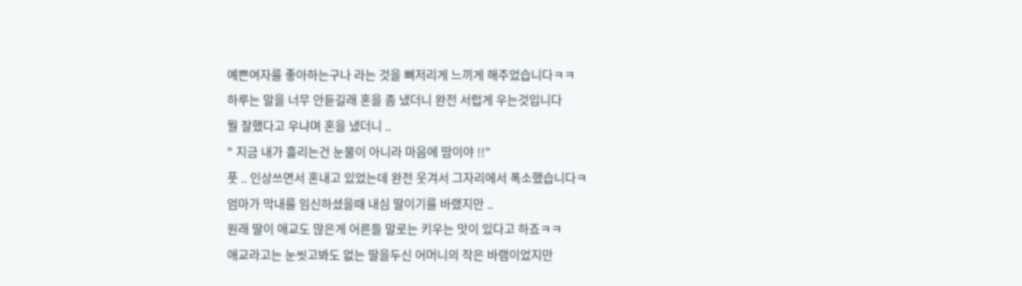예쁜여자를 좋아하는구나 라는 것을 뼈저리게 느끼게 해주었습니다ㅋㅋ
하루는 말을 너무 안듣길래 혼을 좀 냈더니 완전 서럽게 우는것입니다
뭘 잘했다고 우냐며 혼을 냈더니 ..
" 지금 내가 흘리는건 눈물이 아니라 마음에 땀이야 !!"
풋 .. 인상쓰면서 혼내고 있었는데 완전 웃겨서 그자리에서 폭소했습니다ㅋ
엄마가 막내를 임신하셨을때 내심 딸이기를 바랬지만 ..
원래 딸이 애교도 많은게 어른들 말로는 키우는 맛이 있다고 하죠ㅋㅋ
애교라고는 눈씻고봐도 없는 딸을두신 어머니의 작은 바램이었지만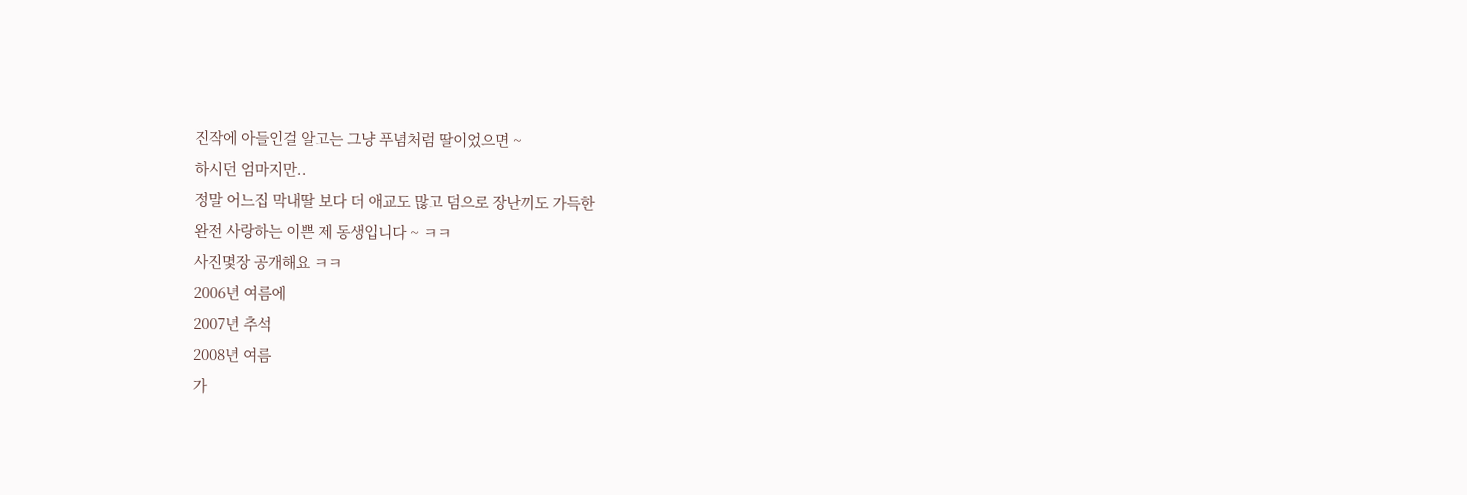진작에 아들인걸 알고는 그냥 푸념처럼 딸이었으면 ~
하시던 엄마지만..
정말 어느집 막내딸 보다 더 애교도 많고 덤으로 장난끼도 가득한
완전 사랑하는 이쁜 제 동생입니다 ~ ㅋㅋ
사진몇장 공개해요 ㅋㅋ
2006년 여름에
2007년 추석
2008년 여름
가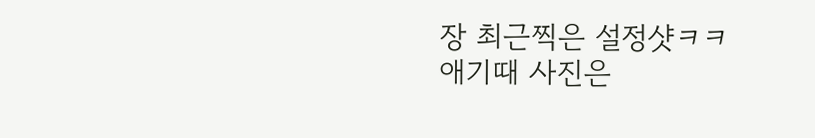장 최근찍은 설정샷ㅋㅋ
애기때 사진은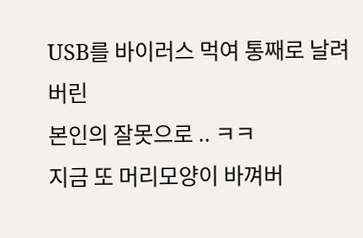USB를 바이러스 먹여 통째로 날려버린
본인의 잘못으로 .. ㅋㅋ
지금 또 머리모양이 바껴버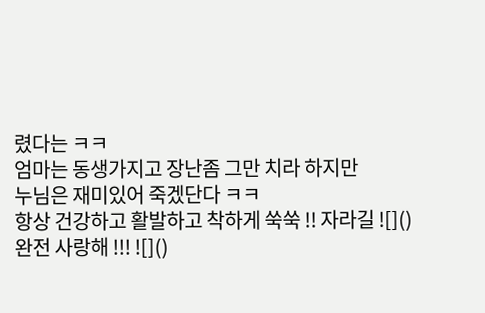렸다는 ㅋㅋ
엄마는 동생가지고 장난좀 그만 치라 하지만
누님은 재미있어 죽겠단다 ㅋㅋ
항상 건강하고 활발하고 착하게 쑥쑥 !! 자라길 ![]()
완전 사랑해 !!! ![]()